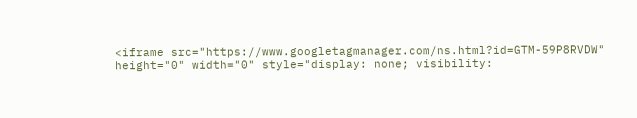<iframe src="https://www.googletagmanager.com/ns.html?id=GTM-59P8RVDW" height="0" width="0" style="display: none; visibility: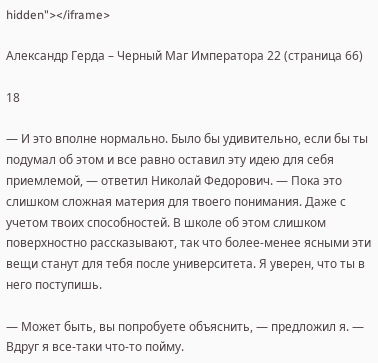hidden"></iframe>

Александр Герда – Черный Маг Императора 22 (страница 66)

18

— И это вполне нормально. Было бы удивительно, если бы ты подумал об этом и все равно оставил эту идею для себя приемлемой, — ответил Николай Федорович. — Пока это слишком сложная материя для твоего понимания. Даже с учетом твоих способностей. В школе об этом слишком поверхностно рассказывают, так что более-менее ясными эти вещи станут для тебя после университета. Я уверен, что ты в него поступишь.

— Может быть, вы попробуете объяснить, — предложил я. — Вдруг я все-таки что-то пойму.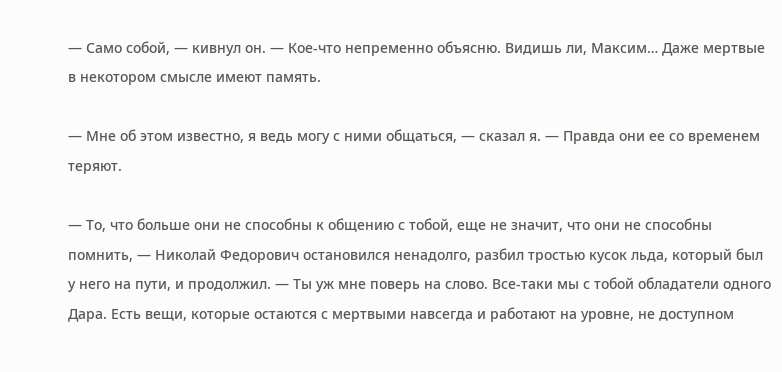— Само собой, — кивнул он. — Кое-что непременно объясню. Видишь ли, Максим… Даже мертвые в некотором смысле имеют память.

— Мне об этом известно, я ведь могу с ними общаться, — сказал я. — Правда они ее со временем теряют.

— То, что больше они не способны к общению с тобой, еще не значит, что они не способны помнить, — Николай Федорович остановился ненадолго, разбил тростью кусок льда, который был у него на пути, и продолжил. — Ты уж мне поверь на слово. Все-таки мы с тобой обладатели одного Дара. Есть вещи, которые остаются с мертвыми навсегда и работают на уровне, не доступном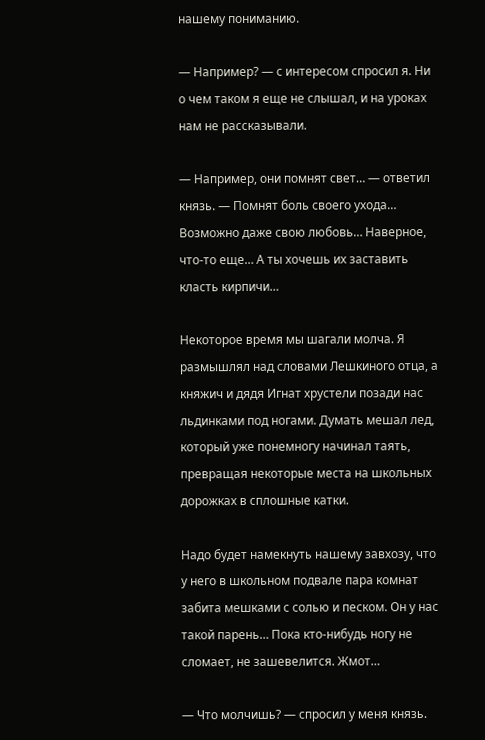нашему пониманию.

— Например? — с интересом спросил я. Ни о чем таком я еще не слышал, и на уроках нам не рассказывали.

— Например, они помнят свет… — ответил князь. — Помнят боль своего ухода… Возможно даже свою любовь… Наверное, что-то еще… А ты хочешь их заставить класть кирпичи…

Некоторое время мы шагали молча. Я размышлял над словами Лешкиного отца, а княжич и дядя Игнат хрустели позади нас льдинками под ногами. Думать мешал лед, который уже понемногу начинал таять, превращая некоторые места на школьных дорожках в сплошные катки.

Надо будет намекнуть нашему завхозу, что у него в школьном подвале пара комнат забита мешками с солью и песком. Он у нас такой парень… Пока кто-нибудь ногу не сломает, не зашевелится. Жмот…

— Что молчишь? — спросил у меня князь.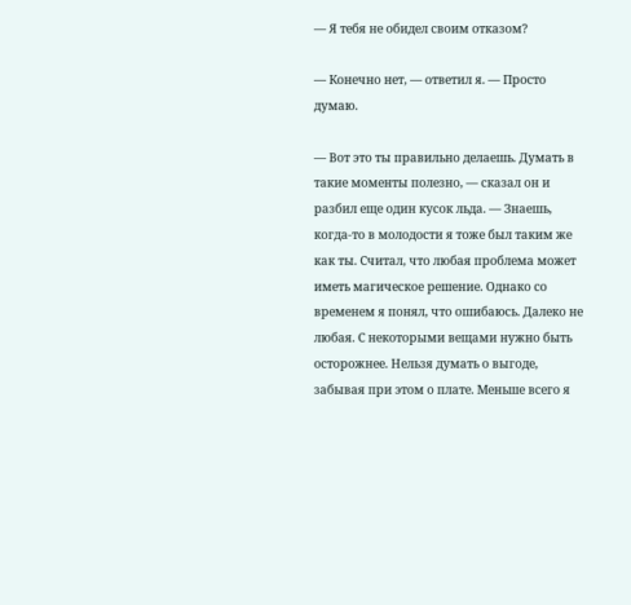— Я тебя не обидел своим отказом?

— Конечно нет, — ответил я. — Просто думаю.

— Вот это ты правильно делаешь. Думать в такие моменты полезно, — сказал он и разбил еще один кусок льда. — Знаешь, когда-то в молодости я тоже был таким же как ты. Считал, что любая проблема может иметь магическое решение. Однако со временем я понял, что ошибаюсь. Далеко не любая. С некоторыми вещами нужно быть осторожнее. Нельзя думать о выгоде, забывая при этом о плате. Меньше всего я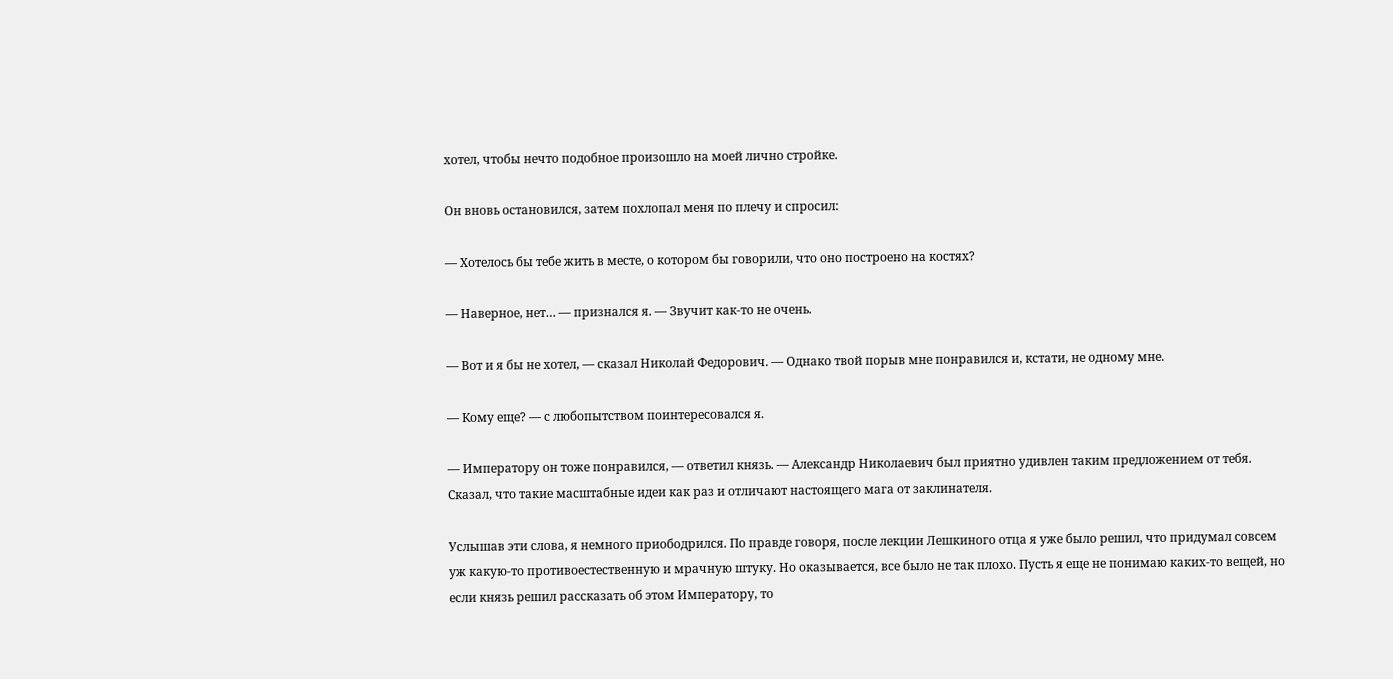хотел, чтобы нечто подобное произошло на моей лично стройке.

Он вновь остановился, затем похлопал меня по плечу и спросил:

— Хотелось бы тебе жить в месте, о котором бы говорили, что оно построено на костях?

— Наверное, нет… — признался я. — Звучит как-то не очень.

— Вот и я бы не хотел, — сказал Николай Федорович. — Однако твой порыв мне понравился и, кстати, не одному мне.

— Кому еще? — с любопытством поинтересовался я.

— Императору он тоже понравился, — ответил князь. — Александр Николаевич был приятно удивлен таким предложением от тебя. Сказал, что такие масштабные идеи как раз и отличают настоящего мага от заклинателя.

Услышав эти слова, я немного приободрился. По правде говоря, после лекции Лешкиного отца я уже было решил, что придумал совсем уж какую-то противоестественную и мрачную штуку. Но оказывается, все было не так плохо. Пусть я еще не понимаю каких-то вещей, но если князь решил рассказать об этом Императору, то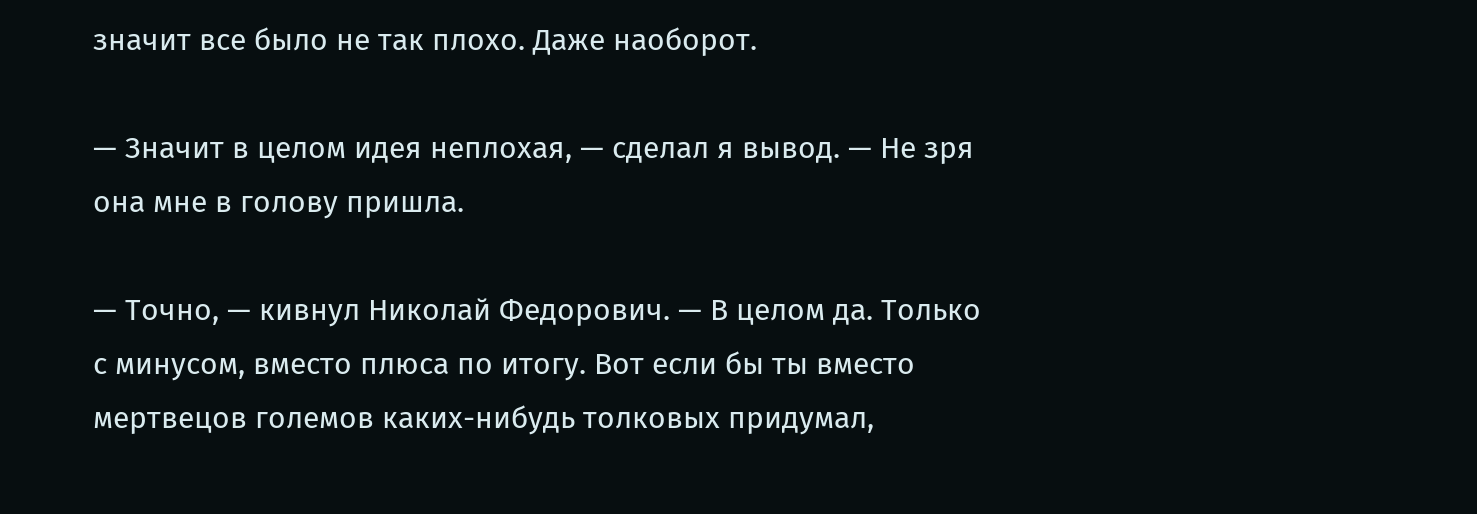значит все было не так плохо. Даже наоборот.

— Значит в целом идея неплохая, — сделал я вывод. — Не зря она мне в голову пришла.

— Точно, — кивнул Николай Федорович. — В целом да. Только с минусом, вместо плюса по итогу. Вот если бы ты вместо мертвецов големов каких-нибудь толковых придумал,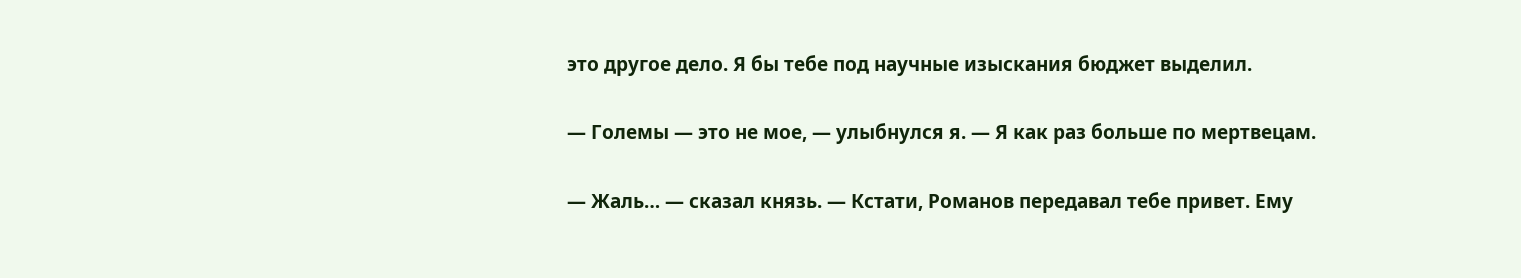это другое дело. Я бы тебе под научные изыскания бюджет выделил.

— Големы — это не мое, — улыбнулся я. — Я как раз больше по мертвецам.

— Жаль… — сказал князь. — Кстати, Романов передавал тебе привет. Ему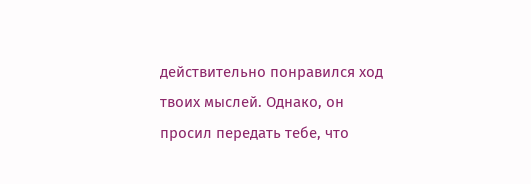действительно понравился ход твоих мыслей. Однако, он просил передать тебе, что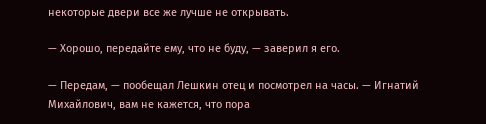некоторые двери все же лучше не открывать.

— Хорошо, передайте ему, что не буду, — заверил я его.

— Передам, — пообещал Лешкин отец и посмотрел на часы. — Игнатий Михайлович, вам не кажется, что пора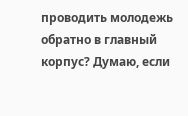проводить молодежь обратно в главный корпус? Думаю, если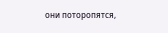они поторопятся,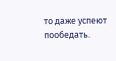то даже успеют пообедать.